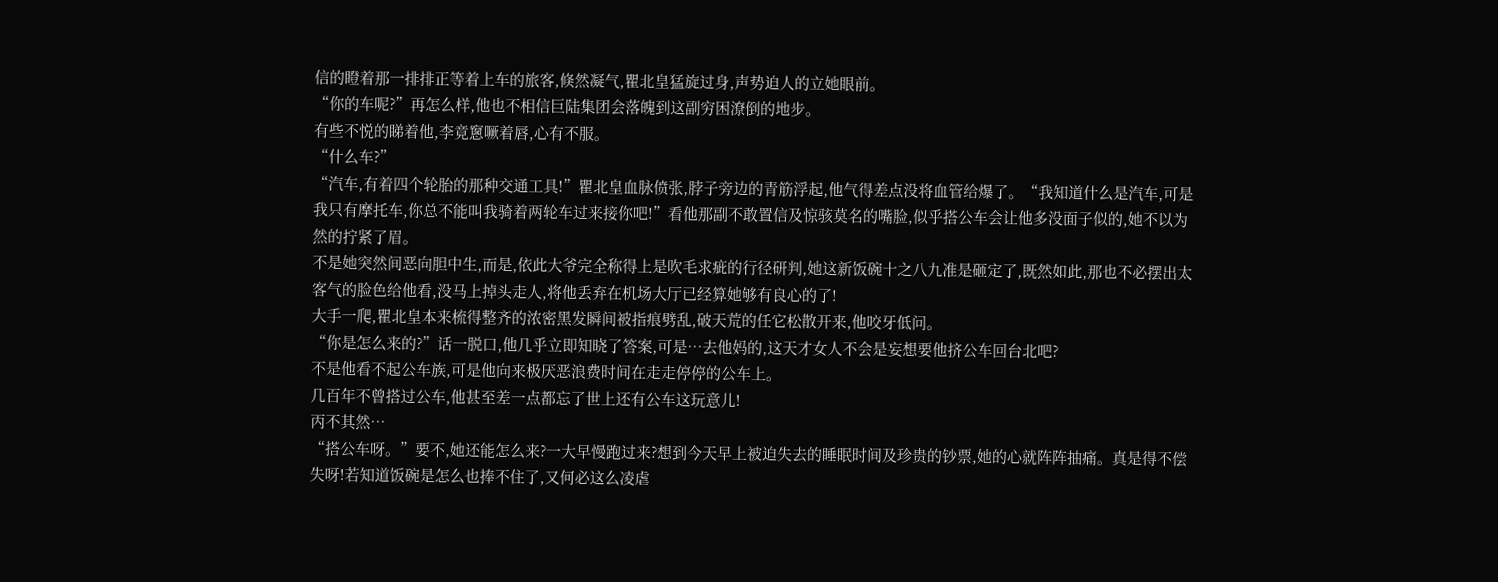信的瞪着那一排排正等着上车的旅客,倏然凝气,瞿北皇猛旋过身,声势迫人的立她眼前。
“你的车呢?”再怎么样,他也不相信巨陆集团会落魄到这副穷困潦倒的地步。
有些不悦的睇着他,李竟窻噘着唇,心有不服。
“什么车?”
“汽车,有着四个轮胎的那种交通工具!”瞿北皇血脉偾张,脖子旁边的青筋浮起,他气得差点没将血管给爆了。“我知道什么是汽车,可是我只有摩托车,你总不能叫我骑着两轮车过来接你吧!”看他那副不敢置信及惊骇莫名的嘴脸,似乎搭公车会让他多没面子似的,她不以为然的拧紧了眉。
不是她突然间恶向胆中生,而是,依此大爷完全称得上是吹毛求疵的行径研判,她这新饭碗十之八九准是砸定了,既然如此,那也不必摆出太客气的脸色给他看,没马上掉头走人,将他丢弃在机场大厅已经算她够有良心的了!
大手一爬,瞿北皇本来梳得整齐的浓密黑发瞬间被指痕劈乱,破天荒的任它松散开来,他咬牙低问。
“你是怎么来的?”话一脱口,他几乎立即知晓了答案,可是…去他妈的,这天才女人不会是妄想要他挤公车回台北吧?
不是他看不起公车族,可是他向来极厌恶浪费时间在走走停停的公车上。
几百年不曾搭过公车,他甚至差一点都忘了世上还有公车这玩意儿!
丙不其然…
“搭公车呀。”要不,她还能怎么来?一大早慢跑过来?想到今天早上被迫失去的睡眠时间及珍贵的钞票,她的心就阵阵抽痛。真是得不偿失呀!若知道饭碗是怎么也捧不住了,又何必这么凌虐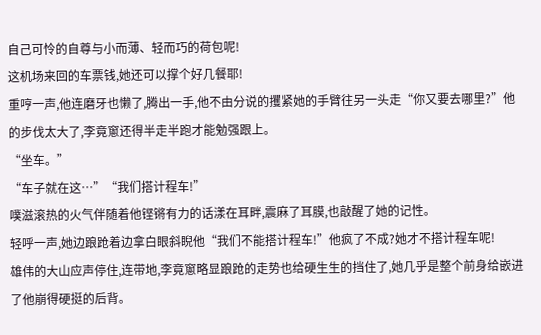自己可怜的自尊与小而薄、轻而巧的荷包呢!
这机场来回的车票钱,她还可以撑个好几餐耶!
重哼一声,他连磨牙也懒了,腾出一手,他不由分说的攫紧她的手臂往另一头走“你又要去哪里?”他的步伐太大了,李竟窻还得半走半跑才能勉强跟上。
“坐车。”
“车子就在这…”“我们搭计程车!”
噗滋滚热的火气伴随着他铿锵有力的话漾在耳畔,震麻了耳膜,也敲醒了她的记性。
轻呼一声,她边踉跄着边拿白眼斜睨他“我们不能搭计程车!”他疯了不成?她才不搭计程车呢!
雄伟的大山应声停住,连带地,李竟窻略显踉跄的走势也给硬生生的挡住了,她几乎是整个前身给嵌进了他崩得硬挺的后背。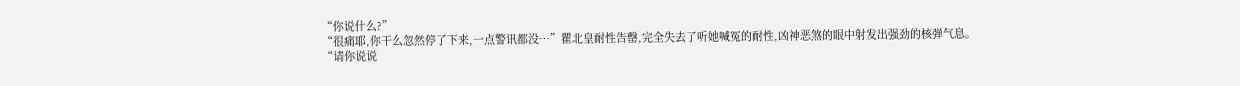“你说什么?”
“很痛耶,你干么忽然停了下来,一点警讯都没…”瞿北皇耐性告罄,完全失去了听她喊冤的耐性,凶神恶煞的眼中射发出强劲的核弹气息。
“请你说说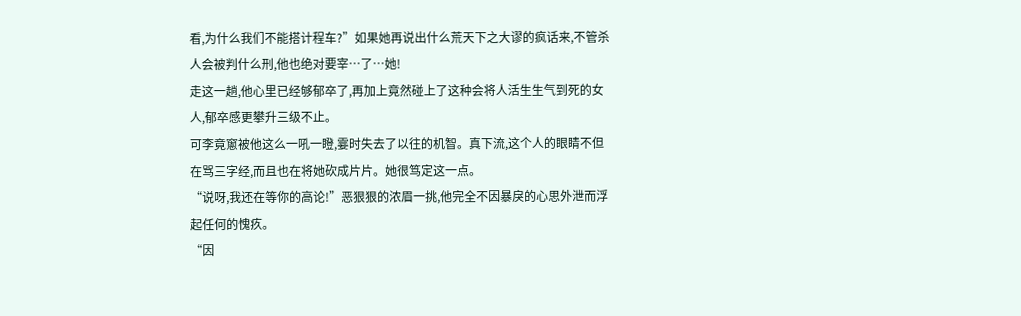看,为什么我们不能搭计程车?”如果她再说出什么荒天下之大谬的疯话来,不管杀人会被判什么刑,他也绝对要宰…了…她!
走这一趟,他心里已经够郁卒了,再加上竟然碰上了这种会将人活生生气到死的女人,郁卒感更攀升三级不止。
可李竟窻被他这么一吼一瞪,霎时失去了以往的机智。真下流,这个人的眼睛不但在骂三字经,而且也在将她砍成片片。她很笃定这一点。
“说呀,我还在等你的高论!”恶狠狠的浓眉一挑,他完全不因暴戾的心思外泄而浮起任何的愧疚。
“因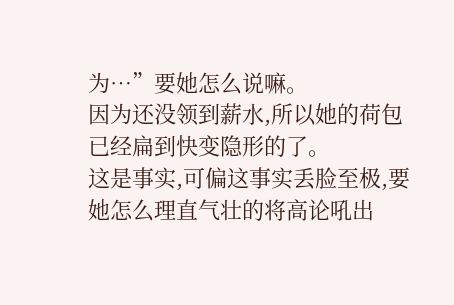为…”要她怎么说嘛。
因为还没领到薪水,所以她的荷包已经扁到快变隐形的了。
这是事实,可偏这事实丢脸至极,要她怎么理直气壮的将高论吼出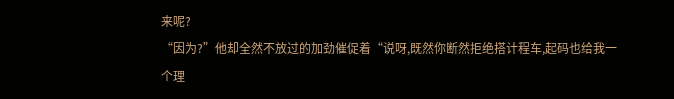来呢?
“因为?”他却全然不放过的加劲催促着“说呀,既然你断然拒绝搭计程车,起码也给我一个理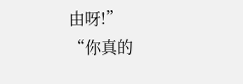由呀!”
“你真的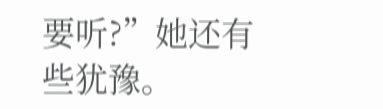要听?”她还有些犹豫。